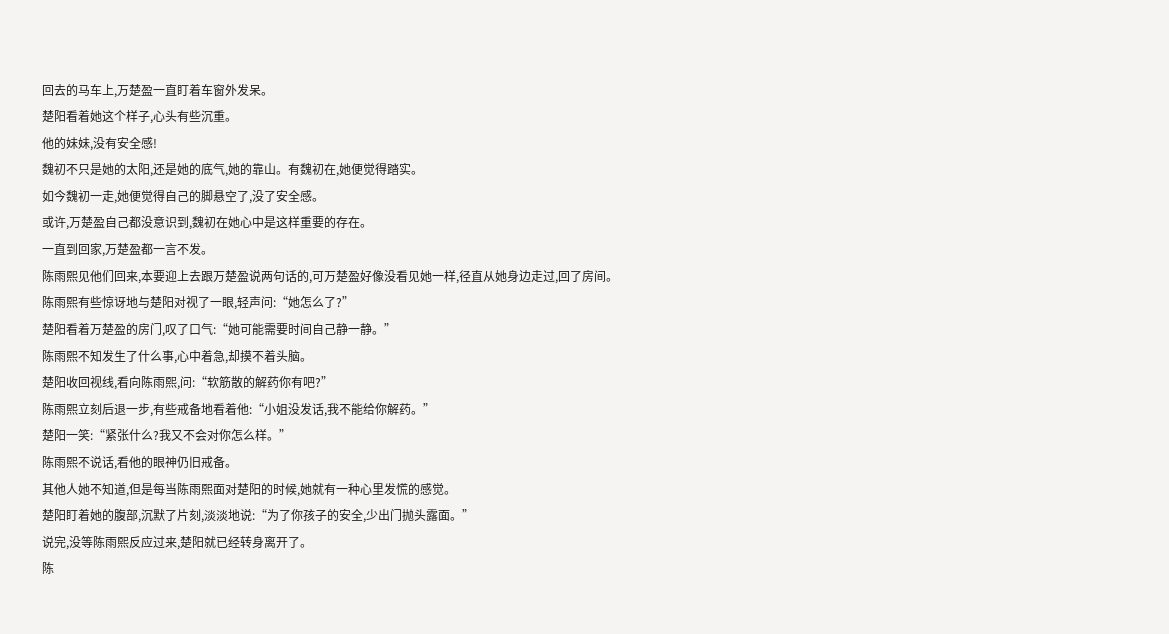回去的马车上,万楚盈一直盯着车窗外发呆。
楚阳看着她这个样子,心头有些沉重。
他的妹妹,没有安全感!
魏初不只是她的太阳,还是她的底气,她的靠山。有魏初在,她便觉得踏实。
如今魏初一走,她便觉得自己的脚悬空了,没了安全感。
或许,万楚盈自己都没意识到,魏初在她心中是这样重要的存在。
一直到回家,万楚盈都一言不发。
陈雨熙见他们回来,本要迎上去跟万楚盈说两句话的,可万楚盈好像没看见她一样,径直从她身边走过,回了房间。
陈雨熙有些惊讶地与楚阳对视了一眼,轻声问:“她怎么了?”
楚阳看着万楚盈的房门,叹了口气:“她可能需要时间自己静一静。”
陈雨熙不知发生了什么事,心中着急,却摸不着头脑。
楚阳收回视线,看向陈雨熙,问:“软筋散的解药你有吧?”
陈雨熙立刻后退一步,有些戒备地看着他:“小姐没发话,我不能给你解药。”
楚阳一笑:“紧张什么?我又不会对你怎么样。”
陈雨熙不说话,看他的眼神仍旧戒备。
其他人她不知道,但是每当陈雨熙面对楚阳的时候,她就有一种心里发慌的感觉。
楚阳盯着她的腹部,沉默了片刻,淡淡地说:“为了你孩子的安全,少出门抛头露面。”
说完,没等陈雨熙反应过来,楚阳就已经转身离开了。
陈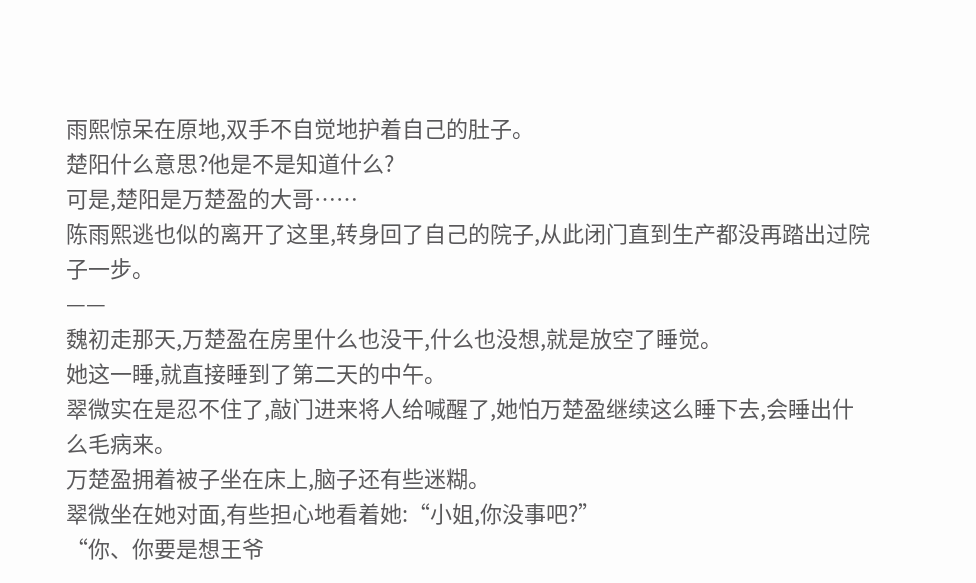雨熙惊呆在原地,双手不自觉地护着自己的肚子。
楚阳什么意思?他是不是知道什么?
可是,楚阳是万楚盈的大哥……
陈雨熙逃也似的离开了这里,转身回了自己的院子,从此闭门直到生产都没再踏出过院子一步。
——
魏初走那天,万楚盈在房里什么也没干,什么也没想,就是放空了睡觉。
她这一睡,就直接睡到了第二天的中午。
翠微实在是忍不住了,敲门进来将人给喊醒了,她怕万楚盈继续这么睡下去,会睡出什么毛病来。
万楚盈拥着被子坐在床上,脑子还有些迷糊。
翠微坐在她对面,有些担心地看着她:“小姐,你没事吧?”
“你、你要是想王爷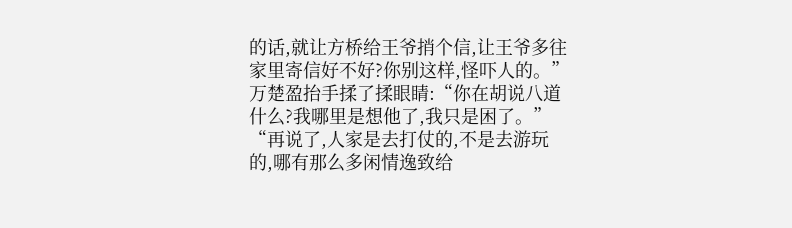的话,就让方桥给王爷捎个信,让王爷多往家里寄信好不好?你别这样,怪吓人的。”
万楚盈抬手揉了揉眼睛:“你在胡说八道什么?我哪里是想他了,我只是困了。”
“再说了,人家是去打仗的,不是去游玩的,哪有那么多闲情逸致给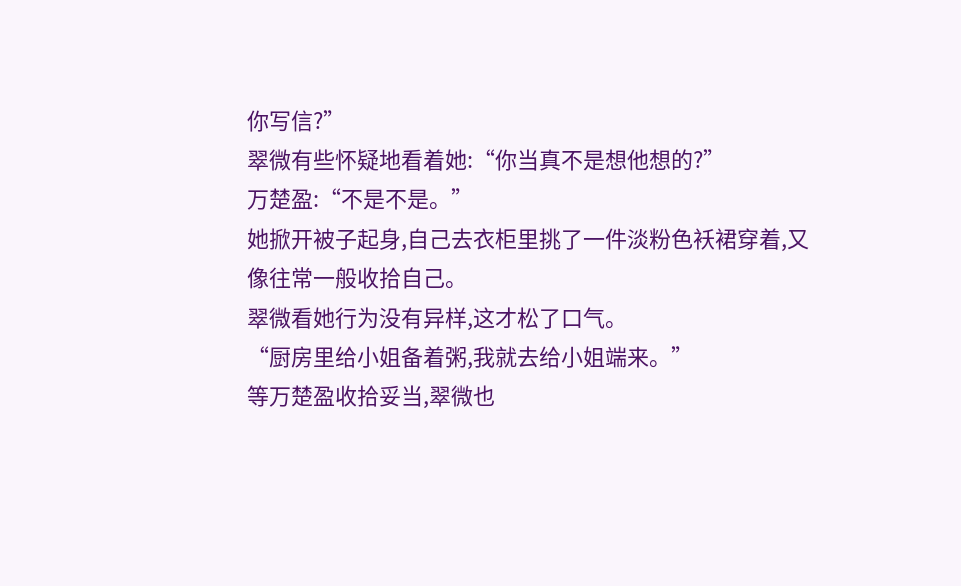你写信?”
翠微有些怀疑地看着她:“你当真不是想他想的?”
万楚盈:“不是不是。”
她掀开被子起身,自己去衣柜里挑了一件淡粉色袄裙穿着,又像往常一般收拾自己。
翠微看她行为没有异样,这才松了口气。
“厨房里给小姐备着粥,我就去给小姐端来。”
等万楚盈收拾妥当,翠微也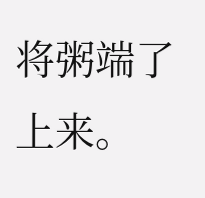将粥端了上来。